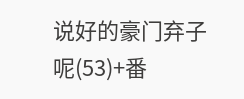说好的豪门弃子呢(53)+番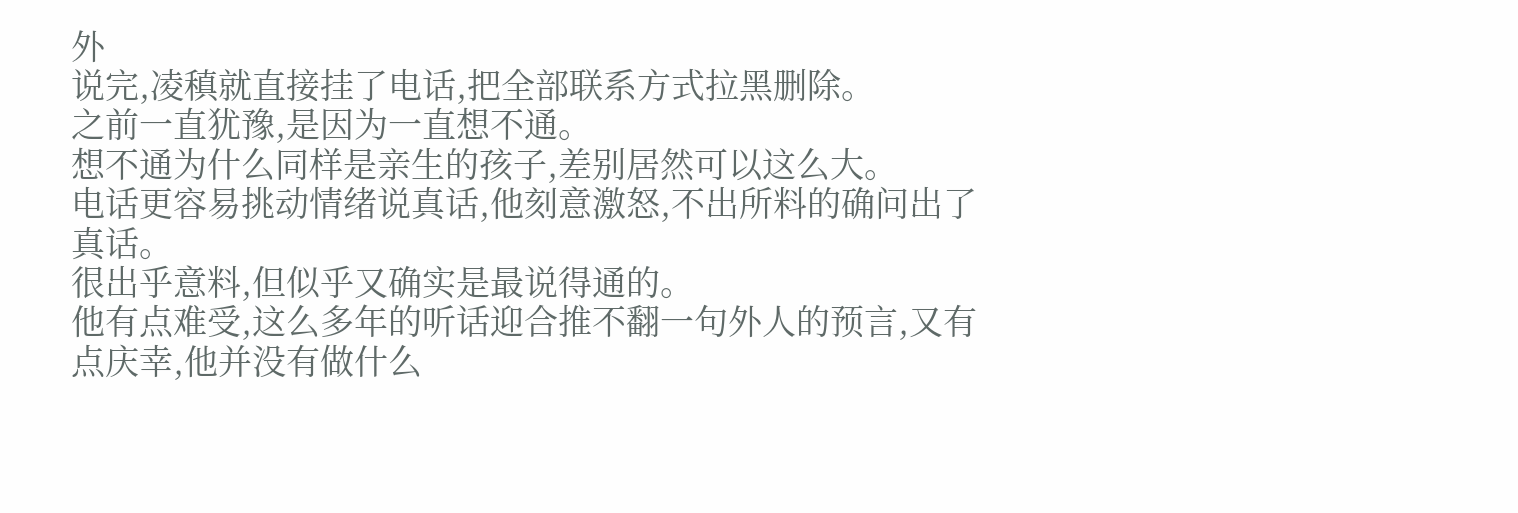外
说完,凌稹就直接挂了电话,把全部联系方式拉黑删除。
之前一直犹豫,是因为一直想不通。
想不通为什么同样是亲生的孩子,差别居然可以这么大。
电话更容易挑动情绪说真话,他刻意激怒,不出所料的确问出了真话。
很出乎意料,但似乎又确实是最说得通的。
他有点难受,这么多年的听话迎合推不翻一句外人的预言,又有点庆幸,他并没有做什么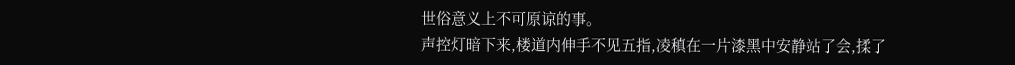世俗意义上不可原谅的事。
声控灯暗下来,楼道内伸手不见五指,凌稹在一片漆黑中安静站了会,揉了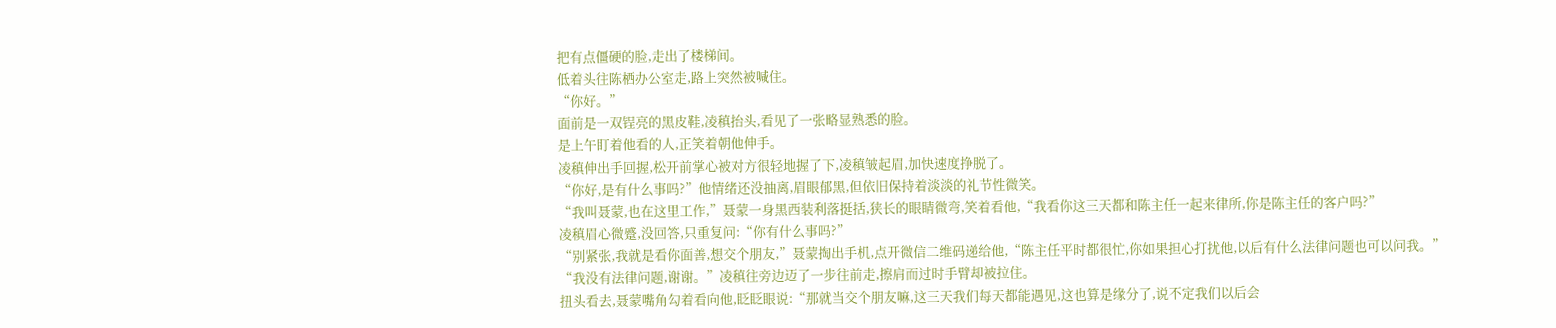把有点僵硬的脸,走出了楼梯间。
低着头往陈栖办公室走,路上突然被喊住。
“你好。”
面前是一双锃亮的黑皮鞋,凌稹抬头,看见了一张略显熟悉的脸。
是上午盯着他看的人,正笑着朝他伸手。
凌稹伸出手回握,松开前掌心被对方很轻地握了下,凌稹皱起眉,加快速度挣脱了。
“你好,是有什么事吗?”他情绪还没抽离,眉眼郁黑,但依旧保持着淡淡的礼节性微笑。
“我叫聂蒙,也在这里工作,”聂蒙一身黑西装利落挺括,狭长的眼睛微弯,笑着看他,“我看你这三天都和陈主任一起来律所,你是陈主任的客户吗?”
凌稹眉心微蹙,没回答,只重复问:“你有什么事吗?”
“别紧张,我就是看你面善,想交个朋友,”聂蒙掏出手机,点开微信二维码递给他,“陈主任平时都很忙,你如果担心打扰他,以后有什么法律问题也可以问我。”
“我没有法律问题,谢谢。”凌稹往旁边迈了一步往前走,擦肩而过时手臂却被拉住。
扭头看去,聂蒙嘴角勾着看向他,眨眨眼说:“那就当交个朋友嘛,这三天我们每天都能遇见,这也算是缘分了,说不定我们以后会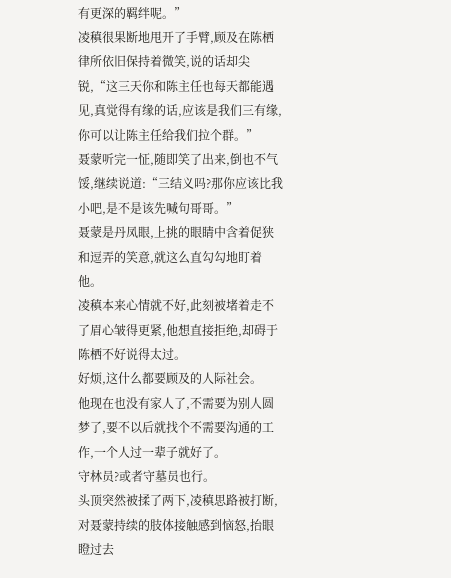有更深的羁绊呢。”
凌稹很果断地甩开了手臂,顾及在陈栖律所依旧保持着微笑,说的话却尖锐,“这三天你和陈主任也每天都能遇见,真觉得有缘的话,应该是我们三有缘,你可以让陈主任给我们拉个群。”
聂蒙听完一怔,随即笑了出来,倒也不气馁,继续说道:“三结义吗?那你应该比我小吧,是不是该先喊句哥哥。”
聂蒙是丹凤眼,上挑的眼睛中含着促狭和逗弄的笑意,就这么直勾勾地盯着他。
凌稹本来心情就不好,此刻被堵着走不了眉心皱得更紧,他想直接拒绝,却碍于陈栖不好说得太过。
好烦,这什么都要顾及的人际社会。
他现在也没有家人了,不需要为别人圆梦了,要不以后就找个不需要沟通的工作,一个人过一辈子就好了。
守林员?或者守墓员也行。
头顶突然被揉了两下,凌稹思路被打断,对聂蒙持续的肢体接触感到恼怒,抬眼瞪过去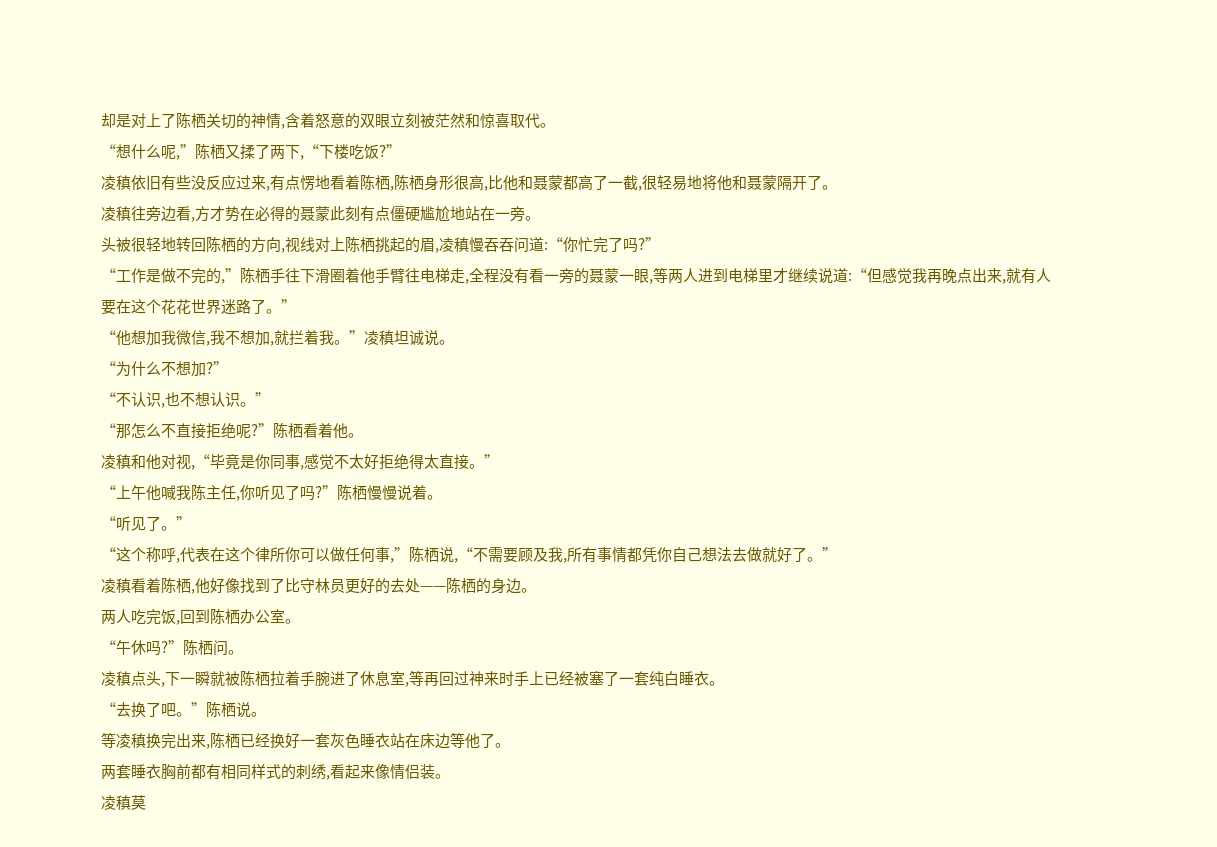却是对上了陈栖关切的神情,含着怒意的双眼立刻被茫然和惊喜取代。
“想什么呢,”陈栖又揉了两下,“下楼吃饭?”
凌稹依旧有些没反应过来,有点愣地看着陈栖,陈栖身形很高,比他和聂蒙都高了一截,很轻易地将他和聂蒙隔开了。
凌稹往旁边看,方才势在必得的聂蒙此刻有点僵硬尴尬地站在一旁。
头被很轻地转回陈栖的方向,视线对上陈栖挑起的眉,凌稹慢吞吞问道:“你忙完了吗?”
“工作是做不完的,”陈栖手往下滑圈着他手臂往电梯走,全程没有看一旁的聂蒙一眼,等两人进到电梯里才继续说道:“但感觉我再晚点出来,就有人要在这个花花世界迷路了。”
“他想加我微信,我不想加,就拦着我。”凌稹坦诚说。
“为什么不想加?”
“不认识,也不想认识。”
“那怎么不直接拒绝呢?”陈栖看着他。
凌稹和他对视,“毕竟是你同事,感觉不太好拒绝得太直接。”
“上午他喊我陈主任,你听见了吗?”陈栖慢慢说着。
“听见了。”
“这个称呼,代表在这个律所你可以做任何事,”陈栖说,“不需要顾及我,所有事情都凭你自己想法去做就好了。”
凌稹看着陈栖,他好像找到了比守林员更好的去处——陈栖的身边。
两人吃完饭,回到陈栖办公室。
“午休吗?”陈栖问。
凌稹点头,下一瞬就被陈栖拉着手腕进了休息室,等再回过神来时手上已经被塞了一套纯白睡衣。
“去换了吧。”陈栖说。
等凌稹换完出来,陈栖已经换好一套灰色睡衣站在床边等他了。
两套睡衣胸前都有相同样式的刺绣,看起来像情侣装。
凌稹莫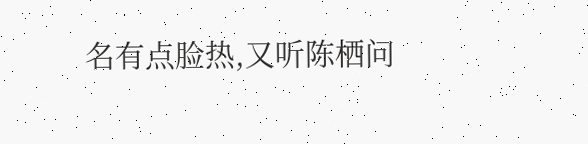名有点脸热,又听陈栖问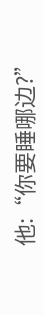他:“你要睡哪边?”